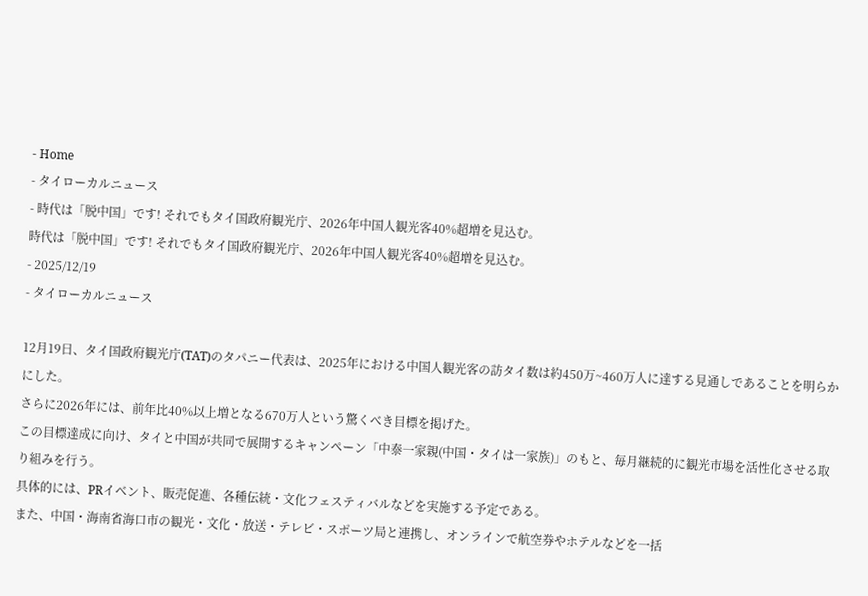- Home
- タイローカルニュース
- 時代は「脱中国」です! それでもタイ国政府観光庁、2026年中国人観光客40%超増を見込む。
時代は「脱中国」です! それでもタイ国政府観光庁、2026年中国人観光客40%超増を見込む。
- 2025/12/19
- タイローカルニュース

12月19日、タイ国政府観光庁(TAT)のタパニー代表は、2025年における中国人観光客の訪タイ数は約450万~460万人に達する見通しであることを明らかにした。
さらに2026年には、前年比40%以上増となる670万人という驚くべき目標を掲げた。
この目標達成に向け、タイと中国が共同で展開するキャンペーン「中泰一家親(中国・タイは一家族)」のもと、毎月継続的に観光市場を活性化させる取り組みを行う。
具体的には、PRイベント、販売促進、各種伝統・文化フェスティバルなどを実施する予定である。
また、中国・海南省海口市の観光・文化・放送・テレビ・スポーツ局と連携し、オンラインで航空券やホテルなどを一括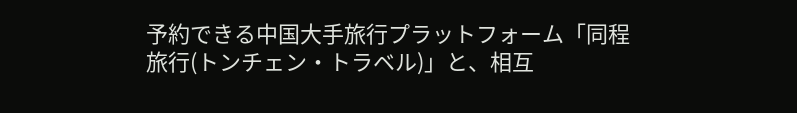予約できる中国大手旅行プラットフォーム「同程旅行(トンチェン・トラベル)」と、相互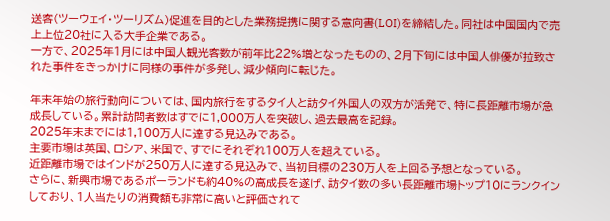送客(ツーウェイ・ツーリズム)促進を目的とした業務提携に関する意向書(LOI)を締結した。同社は中国国内で売上上位20社に入る大手企業である。
一方で、2025年1月には中国人観光客数が前年比22%増となったものの、2月下旬には中国人俳優が拉致された事件をきっかけに同様の事件が多発し、減少傾向に転じた。

年末年始の旅行動向については、国内旅行をするタイ人と訪タイ外国人の双方が活発で、特に長距離市場が急成長している。累計訪問者数はすでに1,000万人を突破し、過去最高を記録。
2025年末までには1,100万人に達する見込みである。
主要市場は英国、ロシア、米国で、すでにそれぞれ100万人を超えている。
近距離市場ではインドが250万人に達する見込みで、当初目標の230万人を上回る予想となっている。
さらに、新興市場であるポーランドも約40%の高成長を遂げ、訪タイ数の多い長距離市場トップ10にランクインしており、1人当たりの消費額も非常に高いと評価されて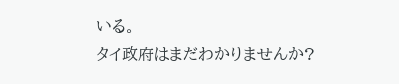いる。
タイ政府はまだわかりませんか?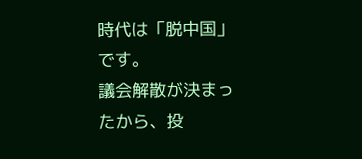時代は「脱中国」です。
議会解散が決まったから、投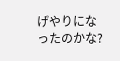げやりになったのかな?